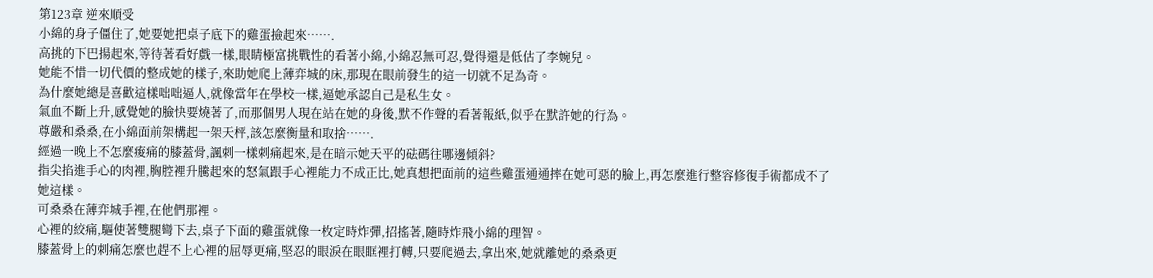第123章 逆來順受
小綿的身子僵住了,她要她把桌子底下的雞蛋撿起來…….
高挑的下巴揚起來,等待著看好戲一樣,眼睛極富挑戰性的看著小綿,小綿忍無可忍,覺得還是低估了李婉兒。
她能不惜一切代價的整成她的樣子,來助她爬上薄弈城的床,那現在眼前發生的這一切就不足為奇。
為什麼她總是喜歡這樣咄咄逼人,就像當年在學校一樣,逼她承認自己是私生女。
氣血不斷上升,感覺她的臉快要燒著了,而那個男人現在站在她的身後,默不作聲的看著報紙,似乎在默許她的行為。
尊嚴和桑桑,在小綿面前架構起一架天枰,該怎麼衡量和取捨…….
經過一晚上不怎麼痠痛的膝蓋骨,諷刺一樣刺痛起來,是在暗示她天平的砝碼往哪邊傾斜?
指尖掐進手心的肉裡,胸腔裡升騰起來的怒氣跟手心裡能力不成正比,她真想把面前的這些雞蛋通通摔在她可惡的臉上,再怎麼進行整容修復手術都成不了她這樣。
可桑桑在薄弈城手裡,在他們那裡。
心裡的絞痛,驅使著雙腿彎下去,桌子下面的雞蛋就像一枚定時炸彈,招搖著,隨時炸飛小綿的理智。
膝蓋骨上的刺痛怎麼也趕不上心裡的屈辱更痛,堅忍的眼淚在眼眶裡打轉,只要爬過去,拿出來,她就離她的桑桑更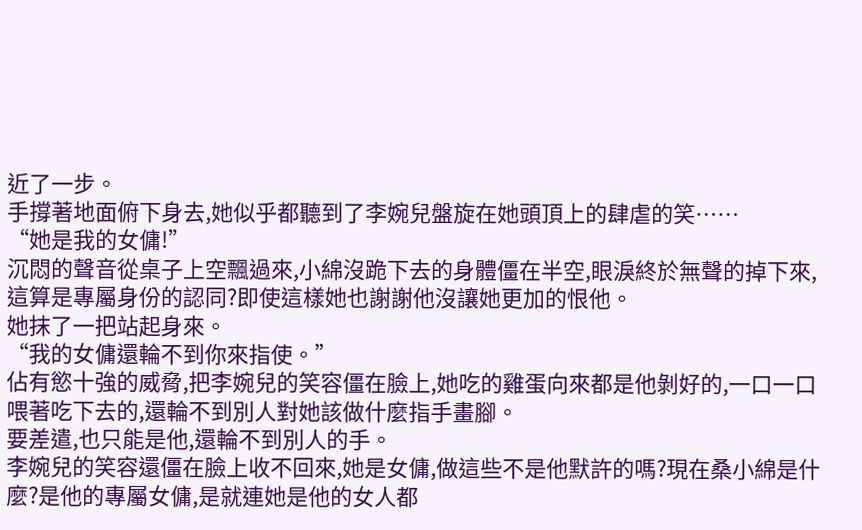近了一步。
手撐著地面俯下身去,她似乎都聽到了李婉兒盤旋在她頭頂上的肆虐的笑……
“她是我的女傭!”
沉悶的聲音從桌子上空飄過來,小綿沒跪下去的身體僵在半空,眼淚終於無聲的掉下來,這算是專屬身份的認同?即使這樣她也謝謝他沒讓她更加的恨他。
她抹了一把站起身來。
“我的女傭還輪不到你來指使。”
佔有慾十強的威脅,把李婉兒的笑容僵在臉上,她吃的雞蛋向來都是他剝好的,一口一口喂著吃下去的,還輪不到別人對她該做什麼指手畫腳。
要差遣,也只能是他,還輪不到別人的手。
李婉兒的笑容還僵在臉上收不回來,她是女傭,做這些不是他默許的嗎?現在桑小綿是什麼?是他的專屬女傭,是就連她是他的女人都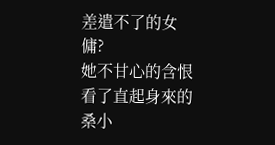差遣不了的女傭?
她不甘心的含恨看了直起身來的桑小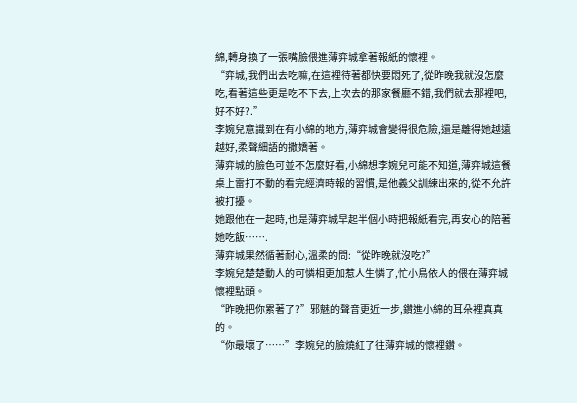綿,轉身換了一張嘴臉偎進薄弈城拿著報紙的懷裡。
“弈城,我們出去吃嘛,在這裡待著都快要悶死了,從昨晚我就沒怎麼吃,看著這些更是吃不下去,上次去的那家餐廳不錯,我們就去那裡吧,好不好?.”
李婉兒意識到在有小綿的地方,薄弈城會變得很危險,還是離得她越遠越好,柔聲細語的撒嬌著。
薄弈城的臉色可並不怎麼好看,小綿想李婉兒可能不知道,薄弈城這餐桌上雷打不動的看完經濟時報的習慣,是他義父訓練出來的,從不允許被打擾。
她跟他在一起時,也是薄弈城早起半個小時把報紙看完,再安心的陪著她吃飯…….
薄弈城果然循著耐心,溫柔的問:“從昨晚就沒吃?”
李婉兒楚楚動人的可憐相更加惹人生憐了,忙小鳥依人的偎在薄弈城懷裡點頭。
“昨晚把你累著了?”邪魅的聲音更近一步,鑽進小綿的耳朵裡真真的。
“你最壞了……”李婉兒的臉燒紅了往薄弈城的懷裡鑽。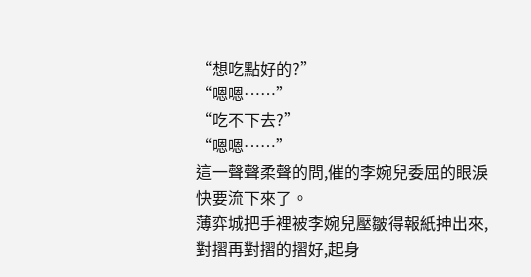“想吃點好的?”
“嗯嗯……”
“吃不下去?”
“嗯嗯……”
這一聲聲柔聲的問,催的李婉兒委屈的眼淚快要流下來了。
薄弈城把手裡被李婉兒壓皺得報紙抻出來,對摺再對摺的摺好,起身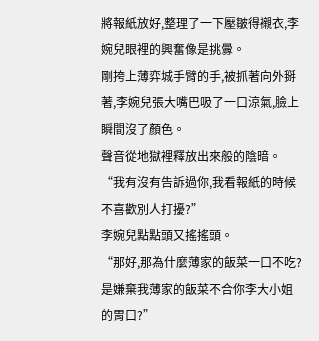將報紙放好,整理了一下壓皺得襯衣,李婉兒眼裡的興奮像是挑釁。
剛挎上薄弈城手臂的手,被抓著向外掰著,李婉兒張大嘴巴吸了一口涼氣,臉上瞬間沒了顏色。
聲音從地獄裡釋放出來般的陰暗。
“我有沒有告訴過你,我看報紙的時候不喜歡別人打擾?”
李婉兒點點頭又搖搖頭。
“那好,那為什麼薄家的飯菜一口不吃?是嫌棄我薄家的飯菜不合你李大小姐的胃口?”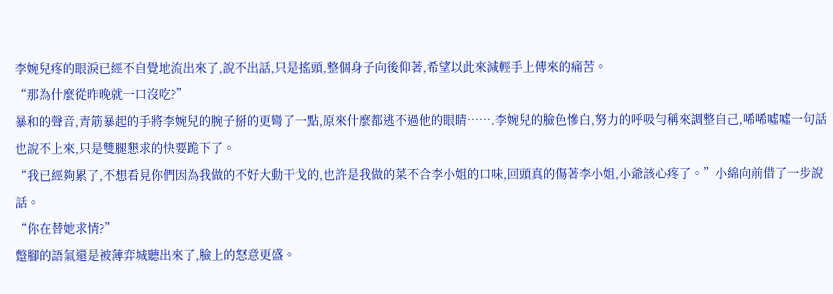李婉兒疼的眼淚已經不自覺地流出來了,說不出話,只是搖頭,整個身子向後仰著,希望以此來減輕手上傳來的痛苦。
“那為什麼從昨晚就一口沒吃?”
暴和的聲音,青筋暴起的手將李婉兒的腕子掰的更彎了一點,原來什麼都逃不過他的眼睛…….李婉兒的臉色慘白,努力的呼吸勻稱來調整自己,唏唏噓噓一句話也說不上來,只是雙腿懇求的快要跪下了。
“我已經夠累了,不想看見你們因為我做的不好大動干戈的,也許是我做的菜不合李小姐的口味,回頭真的傷著李小姐,小爺該心疼了。”小綿向前借了一步說話。
“你在替她求情?”
蹩腳的語氣還是被薄弈城聽出來了,臉上的怒意更盛。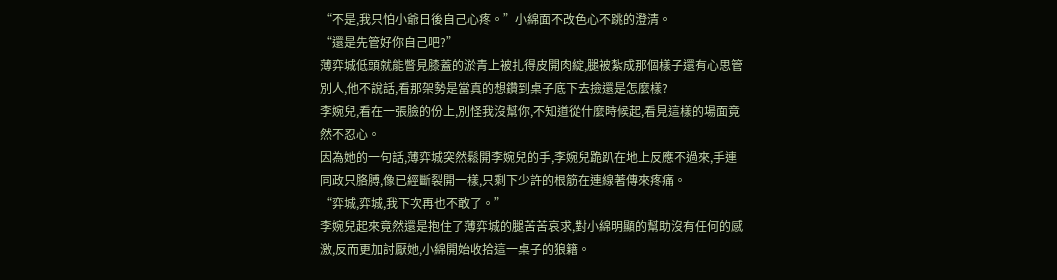“不是,我只怕小爺日後自己心疼。”小綿面不改色心不跳的澄清。
“還是先管好你自己吧?”
薄弈城低頭就能瞥見膝蓋的淤青上被扎得皮開肉綻,腿被紮成那個樣子還有心思管別人,他不說話,看那架勢是當真的想鑽到桌子底下去撿還是怎麼樣?
李婉兒,看在一張臉的份上,別怪我沒幫你,不知道從什麼時候起,看見這樣的場面竟然不忍心。
因為她的一句話,薄弈城突然鬆開李婉兒的手,李婉兒跪趴在地上反應不過來,手連同政只胳膊,像已經斷裂開一樣,只剩下少許的根筋在連線著傳來疼痛。
“弈城,弈城,我下次再也不敢了。”
李婉兒起來竟然還是抱住了薄弈城的腿苦苦哀求,對小綿明顯的幫助沒有任何的感激,反而更加討厭她,小綿開始收拾這一桌子的狼籍。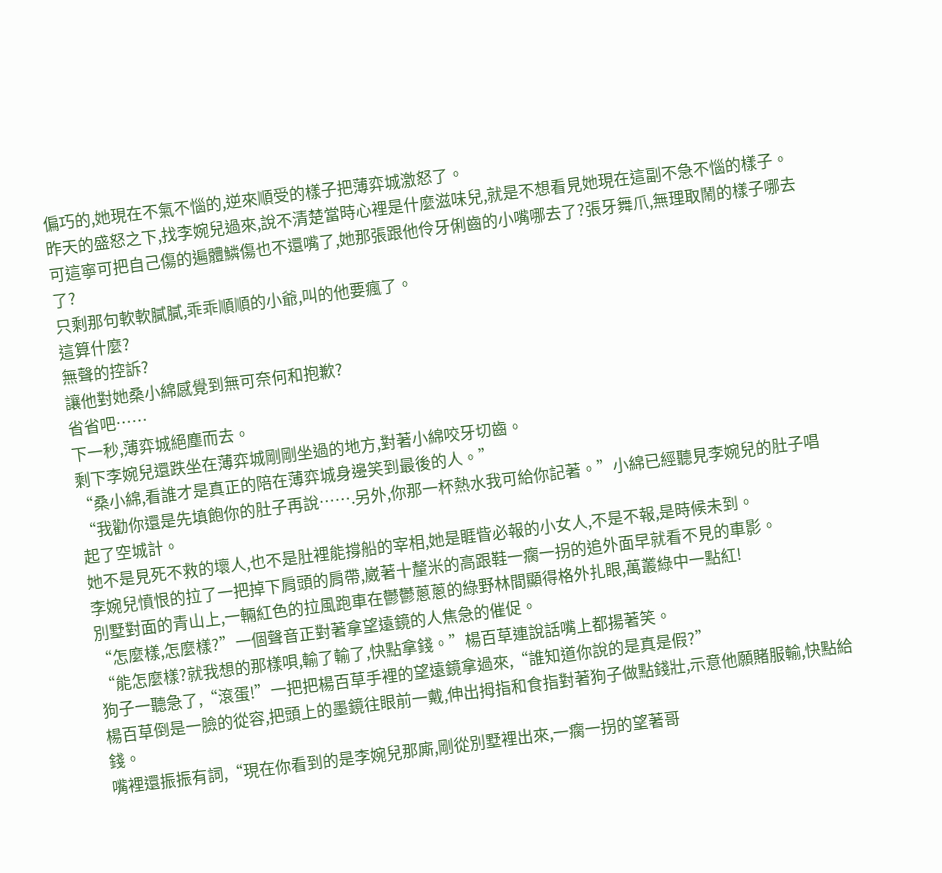偏巧的,她現在不氣不惱的,逆來順受的樣子把薄弈城激怒了。
昨天的盛怒之下,找李婉兒過來,說不清楚當時心裡是什麼滋味兒,就是不想看見她現在這副不急不惱的樣子。
可這寧可把自己傷的遍體鱗傷也不還嘴了,她那張跟他伶牙俐齒的小嘴哪去了?張牙舞爪,無理取鬧的樣子哪去了?
只剩那句軟軟膩膩,乖乖順順的小爺,叫的他要瘋了。
這算什麼?
無聲的控訴?
讓他對她桑小綿感覺到無可奈何和抱歉?
省省吧……
下一秒,薄弈城絕塵而去。
剩下李婉兒還跌坐在薄弈城剛剛坐過的地方,對著小綿咬牙切齒。
“桑小綿,看誰才是真正的陪在薄弈城身邊笑到最後的人。”
“我勸你還是先填飽你的肚子再說…….另外,你那一杯熱水我可給你記著。”小綿已經聽見李婉兒的肚子唱起了空城計。
她不是見死不救的壞人,也不是肚裡能撐船的宰相,她是睚眥必報的小女人,不是不報,是時候未到。
李婉兒憤恨的拉了一把掉下肩頭的肩帶,崴著十釐米的高跟鞋一瘸一拐的追外面早就看不見的車影。
別墅對面的青山上,一輛紅色的拉風跑車在鬱鬱蔥蔥的綠野林間顯得格外扎眼,萬叢綠中一點紅!
“怎麼樣,怎麼樣?”一個聲音正對著拿望遠鏡的人焦急的催促。
“能怎麼樣?就我想的那樣唄,輸了輸了,快點拿錢。”楊百草連說話嘴上都揚著笑。
狗子一聽急了,“滾蛋!”一把把楊百草手裡的望遠鏡拿過來,“誰知道你說的是真是假?”
楊百草倒是一臉的從容,把頭上的墨鏡往眼前一戴,伸出拇指和食指對著狗子做點錢壯,示意他願賭服輸,快點給錢。
嘴裡還振振有詞,“現在你看到的是李婉兒那廝,剛從別墅裡出來,一瘸一拐的望著哥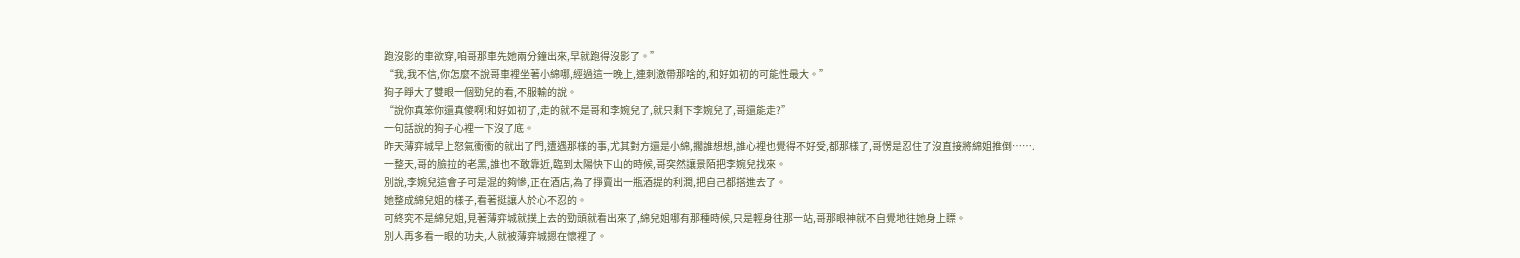跑沒影的車欲穿,咱哥那車先她兩分鐘出來,早就跑得沒影了。”
“我,我不信,你怎麼不說哥車裡坐著小綿哪,經過這一晚上,連刺激帶那啥的,和好如初的可能性最大。”
狗子睜大了雙眼一個勁兒的看,不服輸的說。
“說你真笨你還真傻啊!和好如初了,走的就不是哥和李婉兒了,就只剩下李婉兒了,哥還能走?”
一句話說的狗子心裡一下沒了底。
昨天薄弈城早上怒氣衝衝的就出了門,遭遇那樣的事,尤其對方還是小綿,擱誰想想,誰心裡也覺得不好受,都那樣了,哥愣是忍住了沒直接將綿姐推倒…….
一整天,哥的臉拉的老黑,誰也不敢靠近,臨到太陽快下山的時候,哥突然讓景陌把李婉兒找來。
別說,李婉兒這會子可是混的夠慘,正在酒店,為了掙賣出一瓶酒提的利潤,把自己都搭進去了。
她整成綿兒姐的樣子,看著挺讓人於心不忍的。
可終究不是綿兒姐,見著薄弈城就撲上去的勁頭就看出來了,綿兒姐哪有那種時候,只是輕身往那一站,哥那眼神就不自覺地往她身上瞟。
別人再多看一眼的功夫,人就被薄弈城摁在懷裡了。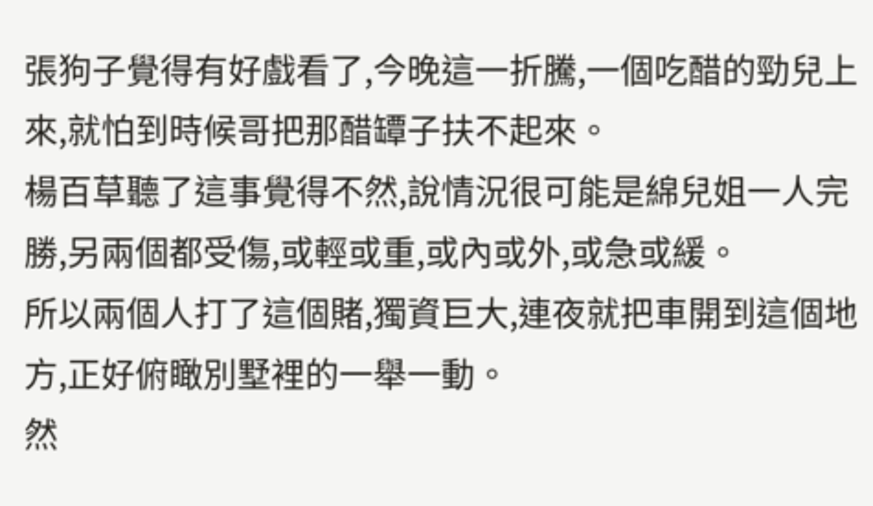張狗子覺得有好戲看了,今晚這一折騰,一個吃醋的勁兒上來,就怕到時候哥把那醋罈子扶不起來。
楊百草聽了這事覺得不然,說情況很可能是綿兒姐一人完勝,另兩個都受傷,或輕或重,或內或外,或急或緩。
所以兩個人打了這個賭,獨資巨大,連夜就把車開到這個地方,正好俯瞰別墅裡的一舉一動。
然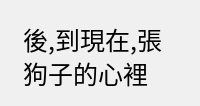後,到現在,張狗子的心裡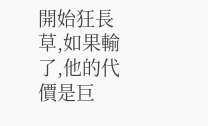開始狂長草,如果輸了,他的代價是巨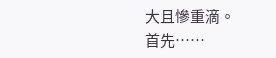大且慘重滴。
首先……